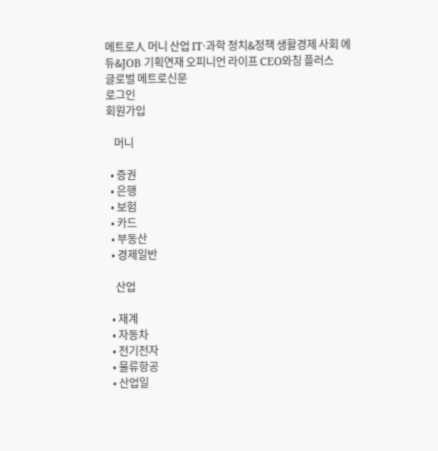메트로人 머니 산업 IT·과학 정치&정책 생활경제 사회 에듀&JOB 기획연재 오피니언 라이프 CEO와칭 플러스
글로벌 메트로신문
로그인
회원가입

    머니

  • 증권
  • 은행
  • 보험
  • 카드
  • 부동산
  • 경제일반

    산업

  • 재계
  • 자동차
  • 전기전자
  • 물류항공
  • 산업일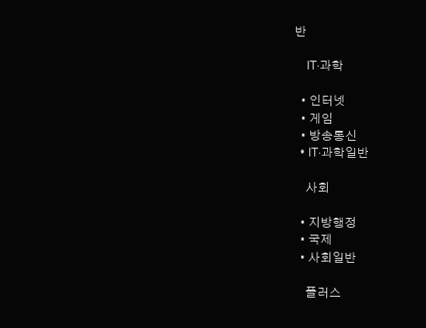반

    IT·과학

  • 인터넷
  • 게임
  • 방송통신
  • IT·과학일반

    사회

  • 지방행정
  • 국제
  • 사회일반

    플러스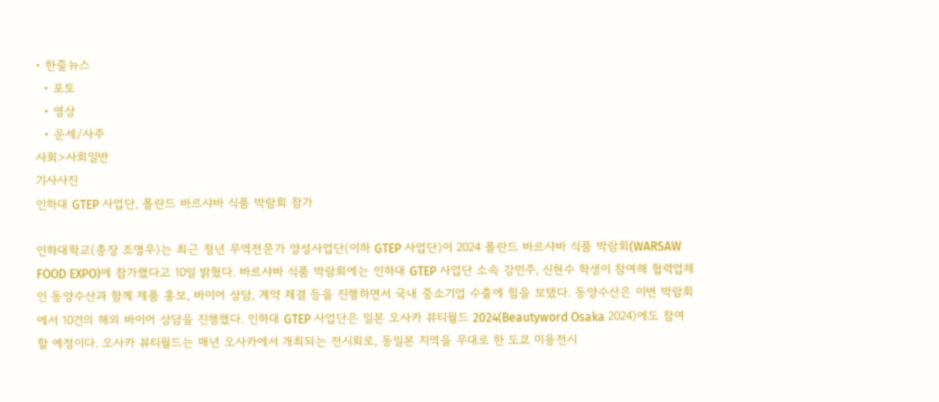• 한줄뉴스
  • 포토
  • 영상
  • 운세/사주
사회>사회일반
기사사진
인하대 GTEP 사업단, 폴란드 바르샤바 식품 박람회 참가

인하대학교(총장 조명우)는 최근 청년 무역전문가 양성사업단(이하 GTEP 사업단)이 2024 폴란드 바르샤바 식품 박람회(WARSAW FOOD EXPO)에 참가했다고 10일 밝혔다. 바르샤바 식품 박람회에는 인하대 GTEP 사업단 소속 강민주, 신현수 학생이 참여해 협력업체인 동양수산과 함께 제품 홍보, 바이어 상담, 계약 체결 등을 진행하면서 국내 중소기업 수출에 힘을 보탰다. 동양수산은 이번 박람회에서 10건의 해외 바이어 상담을 진행했다. 인하대 GTEP 사업단은 일본 오사카 뷰티월드 2024(Beautyword Osaka 2024)에도 참여할 예정이다. 오사카 뷰티월드는 매년 오사카에서 개최되는 전시회로, 동일본 지역을 무대로 한 도쿄 미용전시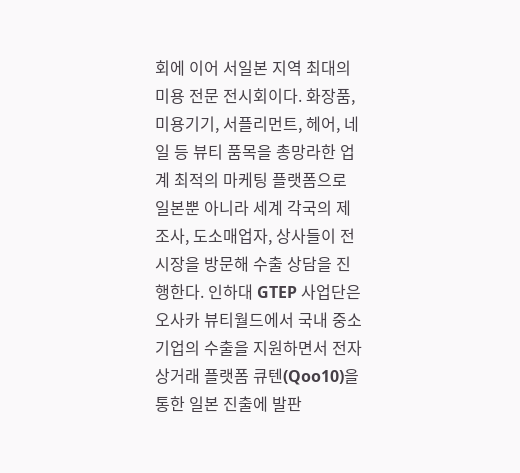회에 이어 서일본 지역 최대의 미용 전문 전시회이다. 화장품, 미용기기, 서플리먼트, 헤어, 네일 등 뷰티 품목을 총망라한 업계 최적의 마케팅 플랫폼으로 일본뿐 아니라 세계 각국의 제조사, 도소매업자, 상사들이 전시장을 방문해 수출 상담을 진행한다. 인하대 GTEP 사업단은 오사카 뷰티월드에서 국내 중소기업의 수출을 지원하면서 전자상거래 플랫폼 큐텐(Qoo10)을 통한 일본 진출에 발판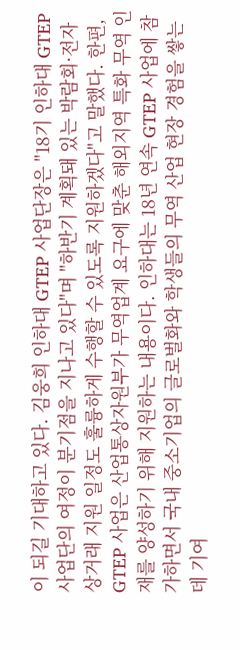이 되길 기대하고 있다. 김웅희 인하대 GTEP 사업단장은 "18기 인하대 GTEP 사업단의 여정이 분기점을 지나고 있다"며 "하반기 계획돼 있는 박람회·전자상거래 지원 일정도 훌륭하게 수행할 수 있도록 지원하겠다"고 말했다. 한편, GTEP 사업은 산업통상자원부가 무역업계 요구에 맞춘 해외지역 특화 무역 인재를 양성하기 위해 지원하는 내용이다. 인하대는 18년 연속 GTEP 사업에 참가하면서 국내 중소기업의 글로벌화와 학생들의 무역 산업 현장 경험을 쌓는 데 기여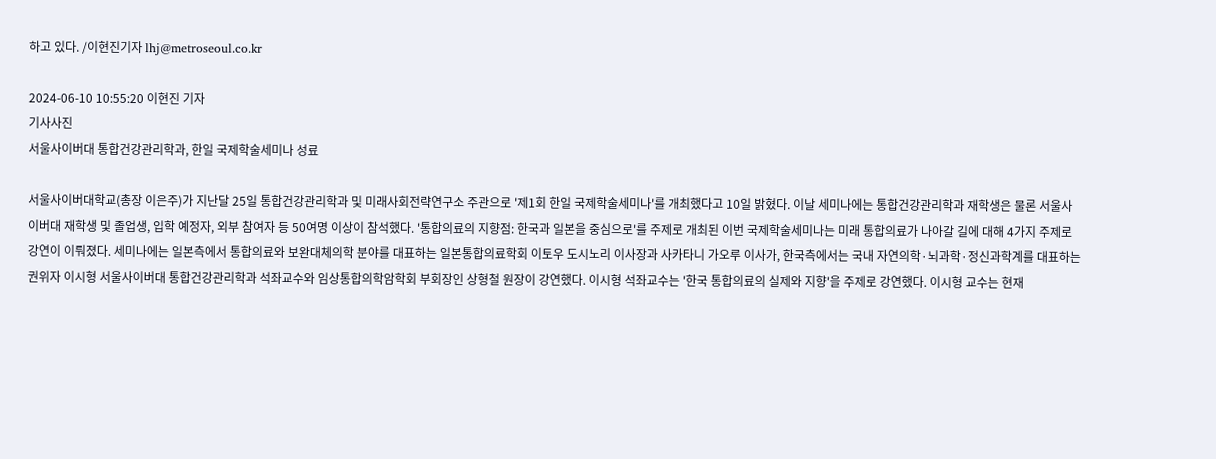하고 있다. /이현진기자 lhj@metroseoul.co.kr

2024-06-10 10:55:20 이현진 기자
기사사진
서울사이버대 통합건강관리학과, 한일 국제학술세미나 성료

서울사이버대학교(총장 이은주)가 지난달 25일 통합건강관리학과 및 미래사회전략연구소 주관으로 '제1회 한일 국제학술세미나'를 개최했다고 10일 밝혔다. 이날 세미나에는 통합건강관리학과 재학생은 물론 서울사이버대 재학생 및 졸업생, 입학 예정자, 외부 참여자 등 50여명 이상이 참석했다. '통합의료의 지향점: 한국과 일본을 중심으로'를 주제로 개최된 이번 국제학술세미나는 미래 통합의료가 나아갈 길에 대해 4가지 주제로 강연이 이뤄졌다. 세미나에는 일본측에서 통합의료와 보완대체의학 분야를 대표하는 일본통합의료학회 이토우 도시노리 이사장과 사카타니 가오루 이사가, 한국측에서는 국내 자연의학·뇌과학·정신과학계를 대표하는 권위자 이시형 서울사이버대 통합건강관리학과 석좌교수와 임상통합의학암학회 부회장인 상형철 원장이 강연했다. 이시형 석좌교수는 '한국 통합의료의 실제와 지향'을 주제로 강연했다. 이시형 교수는 현재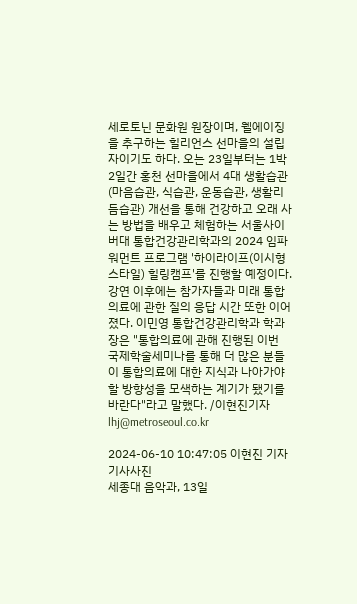세로토닌 문화원 원장이며, 웰에이징을 추구하는 힐리언스 선마을의 설립자이기도 하다. 오는 23일부터는 1박 2일간 홍천 선마을에서 4대 생활습관(마음습관, 식습관, 운동습관, 생활리듬습관) 개선을 통해 건강하고 오래 사는 방법을 배우고 체험하는 서울사이버대 통합건강관리학과의 2024 임파워먼트 프로그램 '하이라이프(이시형 스타일) 힐링캠프'를 진행할 예정이다. 강연 이후에는 참가자들과 미래 통합의료에 관한 질의 응답 시간 또한 이어졌다. 이민영 통합건강관리학과 학과장은 "통합의료에 관해 진행된 이번 국제학술세미나를 통해 더 많은 분들이 통합의료에 대한 지식과 나아가야 할 방향성을 모색하는 계기가 됐기를 바란다"라고 말했다. /이현진기자 lhj@metroseoul.co.kr

2024-06-10 10:47:05 이현진 기자
기사사진
세종대 음악과, 13일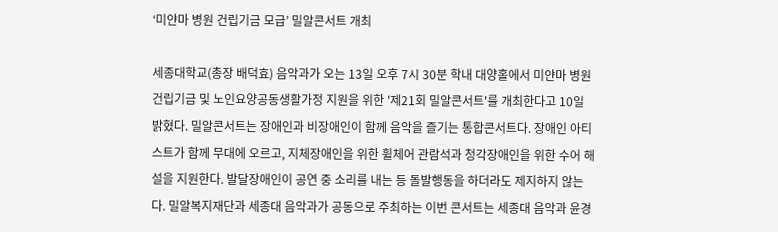‘미얀마 병원 건립기금 모급’ 밀알콘서트 개최

세종대학교(총장 배덕효) 음악과가 오는 13일 오후 7시 30분 학내 대양홀에서 미얀마 병원 건립기금 및 노인요양공동생활가정 지원을 위한 '제21회 밀알콘서트'를 개최한다고 10일 밝혔다. 밀알콘서트는 장애인과 비장애인이 함께 음악을 즐기는 통합콘서트다. 장애인 아티스트가 함께 무대에 오르고, 지체장애인을 위한 휠체어 관람석과 청각장애인을 위한 수어 해설을 지원한다. 발달장애인이 공연 중 소리를 내는 등 돌발행동을 하더라도 제지하지 않는다. 밀알복지재단과 세종대 음악과가 공동으로 주최하는 이번 콘서트는 세종대 음악과 윤경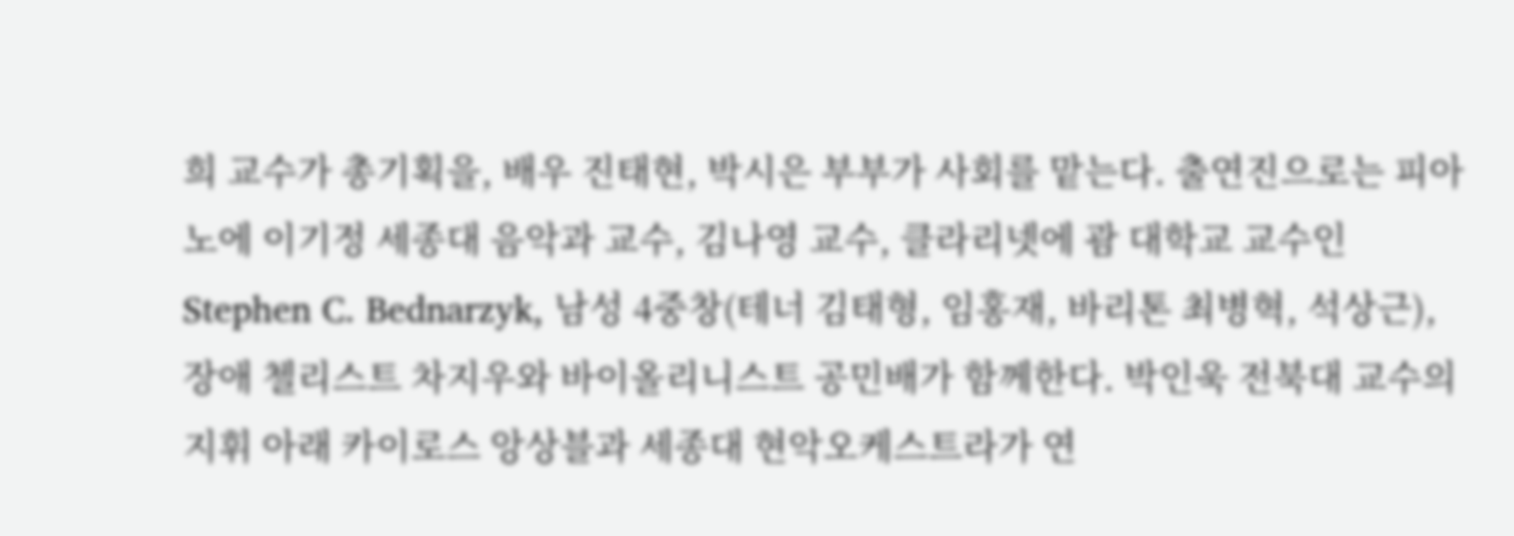희 교수가 총기획을, 배우 진태현, 박시은 부부가 사회를 맡는다. 출연진으로는 피아노에 이기정 세종대 음악과 교수, 김나영 교수, 클라리넷에 괌 대학교 교수인 Stephen C. Bednarzyk, 남성 4중창(테너 김태형, 임홍재, 바리톤 최병혁, 석상근), 장애 첼리스트 차지우와 바이올리니스트 공민배가 함께한다. 박인욱 전북대 교수의 지휘 아래 카이로스 앙상블과 세종대 현악오케스트라가 연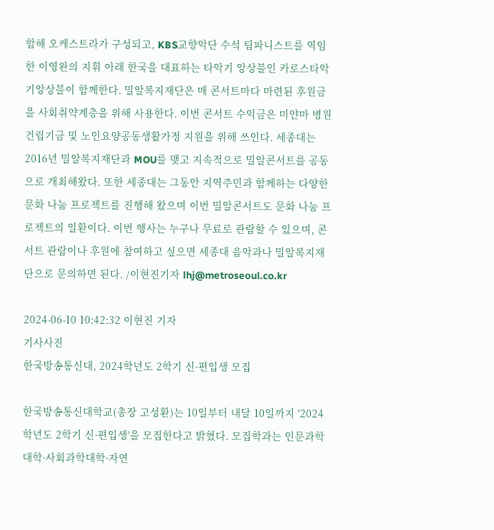합해 오케스트라가 구성되고, KBS교향악단 수석 팀파니스트를 역임한 이영완의 지휘 아래 한국을 대표하는 타악기 앙상블인 카로스타악기앙상블이 함께한다. 밀알복지재단은 매 콘서트마다 마련된 후원금을 사회취약계층을 위해 사용한다. 이번 콘서트 수익금은 미얀마 병원 건립기금 및 노인요양공동생활가정 지원을 위해 쓰인다. 세종대는 2016년 밀알복지재단과 MOU를 맺고 지속적으로 밀알콘서트를 공동으로 개최해왔다. 또한 세종대는 그동안 지역주민과 함께하는 다양한 문화 나눔 프로젝트를 진행해 왔으며 이번 밀알콘서트도 문화 나눔 프로젝트의 일환이다. 이번 행사는 누구나 무료로 관람할 수 있으며, 콘서트 관람이나 후원에 참여하고 싶으면 세종대 음악과나 밀알복지재단으로 문의하면 된다. /이현진기자 lhj@metroseoul.co.kr

2024-06-10 10:42:32 이현진 기자
기사사진
한국방송통신대, 2024학년도 2학기 신·편입생 모집

한국방송통신대학교(총장 고성환)는 10일부터 내달 10일까지 '2024학년도 2학기 신·편입생'을 모집한다고 밝혔다. 모집학과는 인문과학대학·사회과학대학·자연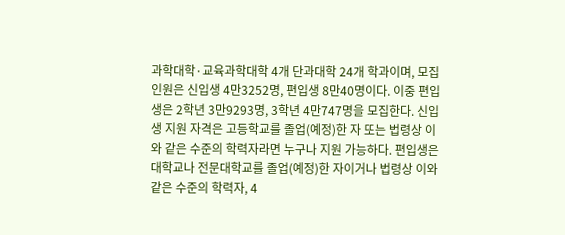과학대학·교육과학대학 4개 단과대학 24개 학과이며, 모집인원은 신입생 4만3252명, 편입생 8만40명이다. 이중 편입생은 2학년 3만9293명, 3학년 4만747명을 모집한다. 신입생 지원 자격은 고등학교를 졸업(예정)한 자 또는 법령상 이와 같은 수준의 학력자라면 누구나 지원 가능하다. 편입생은 대학교나 전문대학교를 졸업(예정)한 자이거나 법령상 이와 같은 수준의 학력자, 4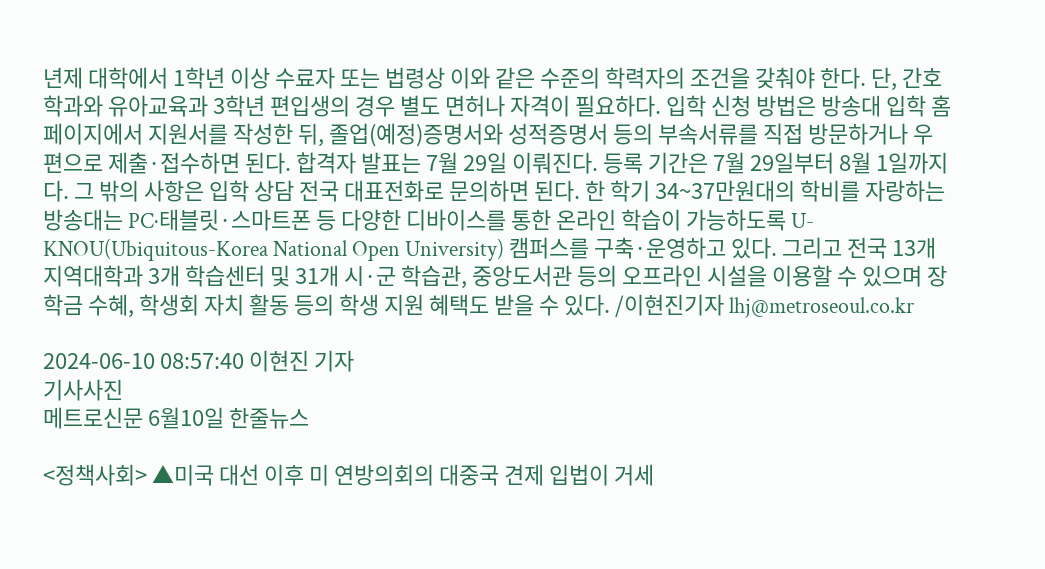년제 대학에서 1학년 이상 수료자 또는 법령상 이와 같은 수준의 학력자의 조건을 갖춰야 한다. 단, 간호학과와 유아교육과 3학년 편입생의 경우 별도 면허나 자격이 필요하다. 입학 신청 방법은 방송대 입학 홈페이지에서 지원서를 작성한 뒤, 졸업(예정)증명서와 성적증명서 등의 부속서류를 직접 방문하거나 우편으로 제출·접수하면 된다. 합격자 발표는 7월 29일 이뤄진다. 등록 기간은 7월 29일부터 8월 1일까지다. 그 밖의 사항은 입학 상담 전국 대표전화로 문의하면 된다. 한 학기 34~37만원대의 학비를 자랑하는 방송대는 PC·태블릿·스마트폰 등 다양한 디바이스를 통한 온라인 학습이 가능하도록 U-KNOU(Ubiquitous-Korea National Open University) 캠퍼스를 구축·운영하고 있다. 그리고 전국 13개 지역대학과 3개 학습센터 및 31개 시·군 학습관, 중앙도서관 등의 오프라인 시설을 이용할 수 있으며 장학금 수혜, 학생회 자치 활동 등의 학생 지원 혜택도 받을 수 있다. /이현진기자 lhj@metroseoul.co.kr

2024-06-10 08:57:40 이현진 기자
기사사진
메트로신문 6월10일 한줄뉴스

<정책사회> ▲미국 대선 이후 미 연방의회의 대중국 견제 입법이 거세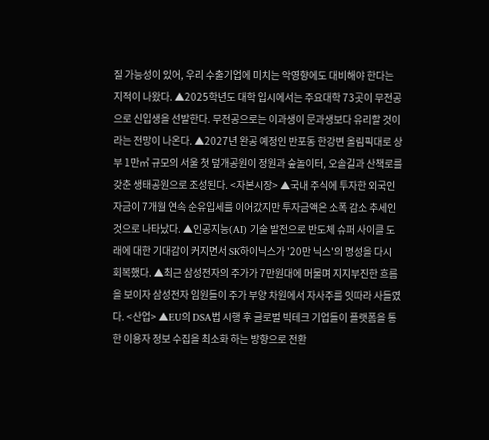질 가능성이 있어, 우리 수출기업에 미치는 악영향에도 대비해야 한다는 지적이 나왔다. ▲2025학년도 대학 입시에서는 주요대학 73곳이 무전공으로 신입생을 선발한다. 무전공으로는 이과생이 문과생보다 유리할 것이라는 전망이 나온다. ▲2027년 완공 예정인 반포동 한강변 올림픽대로 상부 1만㎡ 규모의 서울 첫 덮개공원이 정원과 숲놀이터, 오솔길과 산책로를 갖춘 생태공원으로 조성된다. <자본시장> ▲국내 주식에 투자한 외국인 자금이 7개월 연속 순유입세를 이어갔지만 투자금액은 소폭 감소 추세인 것으로 나타났다. ▲인공지능(AI) 기술 발전으로 반도체 슈퍼 사이클 도래에 대한 기대감이 커지면서 SK하이닉스가 '20만 닉스'의 명성을 다시 회복했다. ▲최근 삼성전자의 주가가 7만원대에 머물며 지지부진한 흐름을 보이자 삼성전자 임원들이 주가 부양 차원에서 자사주를 잇따라 사들였다. <산업> ▲EU의 DSA법 시행 후 글로벌 빅테크 기업들이 플랫폼을 통한 이용자 정보 수집을 최소화 하는 방향으로 전환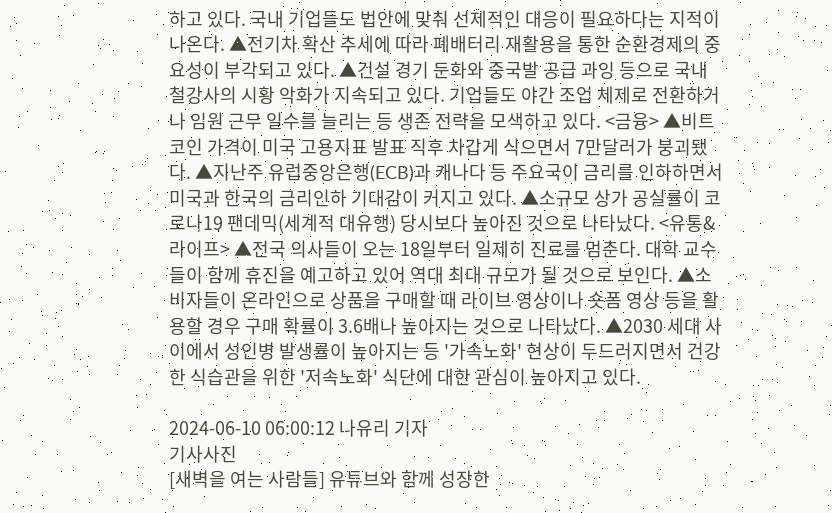하고 있다. 국내 기업들도 법안에 맞춰 선제적인 대응이 필요하다는 지적이 나온다. ▲전기차 확산 추세에 따라 폐배터리 재활용을 통한 순환경제의 중요성이 부각되고 있다. ▲건설 경기 둔화와 중국발 공급 과잉 등으로 국내 철강사의 시황 악화가 지속되고 있다. 기업들도 야간 조업 체제로 전환하거나 임원 근무 일수를 늘리는 등 생존 전략을 모색하고 있다. <금융> ▲비트코인 가격이 미국 고용지표 발표 직후 차갑게 식으면서 7만달러가 붕괴됐다. ▲지난주 유럽중앙은행(ECB)과 캐나다 등 주요국이 금리를 인하하면서 미국과 한국의 금리인하 기대감이 커지고 있다. ▲소규모 상가 공실률이 코로나19 팬데믹(세계적 대유행) 당시보다 높아진 것으로 나타났다. <유통&라이프> ▲전국 의사들이 오는 18일부터 일제히 진료를 멈춘다. 대학 교수들이 함께 휴진을 예고하고 있어 역대 최대 규모가 될 것으로 보인다. ▲소비자들이 온라인으로 상품을 구매할 때 라이브 영상이나 숏폼 영상 등을 활용할 경우 구매 확률이 3.6배나 높아지는 것으로 나타났다. ▲2030 세대 사이에서 성인병 발생률이 높아지는 등 '가속노화' 현상이 두드러지면서 건강한 식습관을 위한 '저속노화' 식단에 대한 관심이 높아지고 있다.

2024-06-10 06:00:12 나유리 기자
기사사진
[새벽을 여는 사람들] 유튜브와 함께 성장한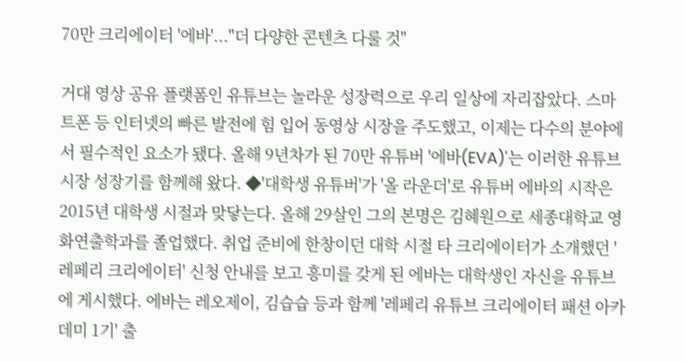70만 크리에이터 '에바'..."더 다양한 콘텐츠 다룰 것"

거대 영상 공유 플랫폼인 유튜브는 놀라운 성장력으로 우리 일상에 자리잡았다. 스마트폰 등 인터넷의 빠른 발전에 힘 입어 동영상 시장을 주도했고, 이제는 다수의 분야에서 필수적인 요소가 됐다. 올해 9년차가 된 70만 유튜버 '에바(EVA)'는 이러한 유튜브 시장 성장기를 함께해 왔다. ◆'대학생 유튜버'가 '올 라운더'로 유튜버 에바의 시작은 2015년 대학생 시절과 맞닿는다. 올해 29살인 그의 본명은 김혜원으로 세종대학교 영화연출학과를 졸업했다. 취업 준비에 한창이던 대학 시절 타 크리에이터가 소개했던 '레페리 크리에이터' 신청 안내를 보고 흥미를 갖게 된 에바는 대학생인 자신을 유튜브에 게시했다. 에바는 레오제이, 김습습 등과 함께 '레페리 유튜브 크리에이터 패션 아카데미 1기' 출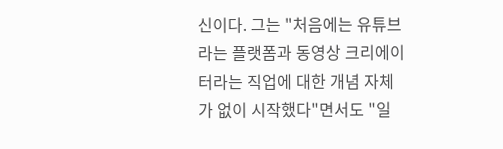신이다. 그는 "처음에는 유튜브라는 플랫폼과 동영상 크리에이터라는 직업에 대한 개념 자체가 없이 시작했다"면서도 "일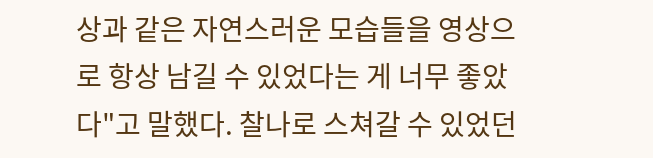상과 같은 자연스러운 모습들을 영상으로 항상 남길 수 있었다는 게 너무 좋았다"고 말했다. 찰나로 스쳐갈 수 있었던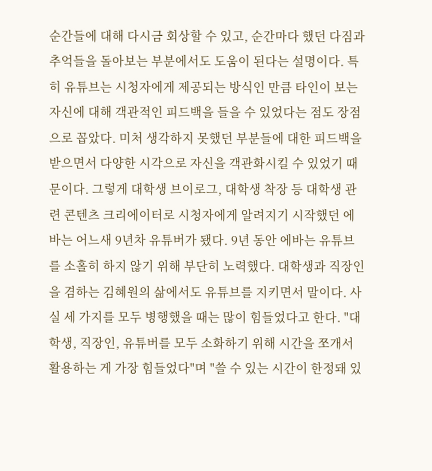순간들에 대해 다시금 회상할 수 있고, 순간마다 했던 다짐과 추억들을 돌아보는 부분에서도 도움이 된다는 설명이다. 특히 유튜브는 시청자에게 제공되는 방식인 만큼 타인이 보는 자신에 대해 객관적인 피드백을 들을 수 있었다는 점도 장점으로 꼽았다. 미처 생각하지 못했던 부분들에 대한 피드백을 받으면서 다양한 시각으로 자신을 객관화시킬 수 있었기 때문이다. 그렇게 대학생 브이로그, 대학생 착장 등 대학생 관련 콘텐츠 크리에이터로 시청자에게 알려지기 시작했던 에바는 어느새 9년차 유튜버가 됐다. 9년 동안 에바는 유튜브를 소홀히 하지 않기 위해 부단히 노력했다. 대학생과 직장인을 겸하는 김혜원의 삶에서도 유튜브를 지키면서 말이다. 사실 세 가지를 모두 병행했을 때는 많이 힘들었다고 한다. "대학생, 직장인, 유튜버를 모두 소화하기 위해 시간을 쪼개서 활용하는 게 가장 힘들었다"며 "쓸 수 있는 시간이 한정돼 있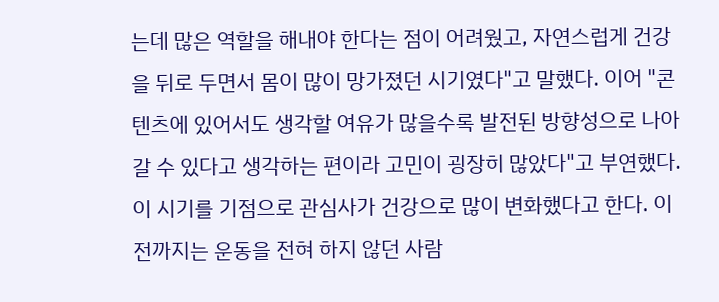는데 많은 역할을 해내야 한다는 점이 어려웠고, 자연스럽게 건강을 뒤로 두면서 몸이 많이 망가졌던 시기였다"고 말했다. 이어 "콘텐츠에 있어서도 생각할 여유가 많을수록 발전된 방향성으로 나아갈 수 있다고 생각하는 편이라 고민이 굉장히 많았다"고 부연했다. 이 시기를 기점으로 관심사가 건강으로 많이 변화했다고 한다. 이전까지는 운동을 전혀 하지 않던 사람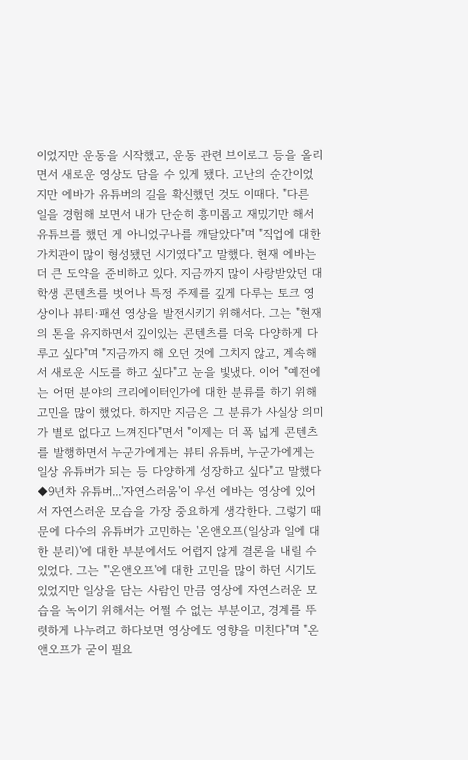이었지만 운동을 시작했고, 운동 관련 브이로그 등을 올리면서 새로운 영상도 담을 수 있게 됐다. 고난의 순간이었지만 에바가 유튜버의 길을 확신했던 것도 이때다. "다른 일을 경험해 보면서 내가 단순히 흥미롭고 재밌기만 해서 유튜브를 했던 게 아니었구나를 깨달았다"며 "직업에 대한 가치관이 많이 형성됐던 시기였다"고 말했다. 현재 에바는 더 큰 도약을 준비하고 있다. 지금까지 많이 사랑받았던 대학생 콘텐츠를 벗어나 특정 주제를 깊게 다루는 토크 영상이나 뷰티·패션 영상을 발전시키기 위해서다. 그는 "현재의 톤을 유지하면서 깊이있는 콘텐츠를 더욱 다양하게 다루고 싶다"며 "지금까지 해 오던 것에 그치지 않고, 계속해서 새로운 시도를 하고 싶다"고 눈을 빛냈다. 이어 "예전에는 어떤 분야의 크리에이터인가에 대한 분류를 하기 위해 고민을 많이 했었다. 하지만 지금은 그 분류가 사실상 의미가 별로 없다고 느껴진다"면서 "이제는 더 폭 넓게 콘텐츠를 발행하면서 누군가에게는 뷰티 유튜버, 누군가에게는 일상 유튜버가 되는 등 다양하게 성장하고 싶다"고 말했다 ◆9년차 유튜버...'자연스러움'이 우선 에바는 영상에 있어서 자연스러운 모습을 가장 중요하게 생각한다. 그렇기 때문에 다수의 유튜버가 고민하는 '온앤오프(일상과 일에 대한 분리)'에 대한 부분에서도 어렵지 않게 결론을 내릴 수 있었다. 그는 "'온앤오프'에 대한 고민을 많이 하던 시기도 있었지만 일상을 담는 사람인 만큼 영상에 자연스러운 모습을 녹이기 위해서는 어쩔 수 없는 부분이고, 경계를 뚜렷하게 나누려고 하다보면 영상에도 영향을 미친다"며 "온앤오프가 굳이 필요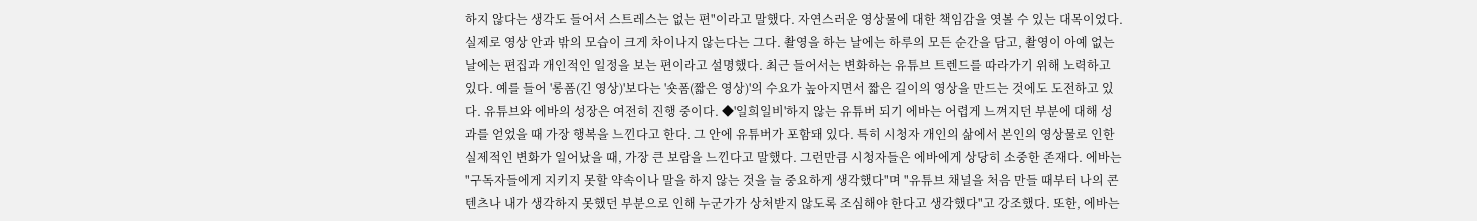하지 않다는 생각도 들어서 스트레스는 없는 편"이라고 말했다. 자연스러운 영상물에 대한 책임감을 엿볼 수 있는 대목이었다. 실제로 영상 안과 밖의 모습이 크게 차이나지 않는다는 그다. 촬영을 하는 날에는 하루의 모든 순간을 담고, 촬영이 아예 없는 날에는 편집과 개인적인 일정을 보는 편이라고 설명했다. 최근 들어서는 변화하는 유튜브 트렌드를 따라가기 위해 노력하고 있다. 예를 들어 '롱폼(긴 영상)'보다는 '숏폼(짧은 영상)'의 수요가 높아지면서 짧은 길이의 영상을 만드는 것에도 도전하고 있다. 유튜브와 에바의 성장은 여전히 진행 중이다. ◆'일희일비'하지 않는 유튜버 되기 에바는 어렵게 느껴지던 부분에 대해 성과를 얻었을 때 가장 행복을 느낀다고 한다. 그 안에 유튜버가 포함돼 있다. 특히 시청자 개인의 삶에서 본인의 영상물로 인한 실제적인 변화가 일어났을 때, 가장 큰 보람을 느낀다고 말했다. 그런만큼 시청자들은 에바에게 상당히 소중한 존재다. 에바는 "구독자들에게 지키지 못할 약속이나 말을 하지 않는 것을 늘 중요하게 생각했다"며 "유튜브 채널을 처음 만들 때부터 나의 콘텐츠나 내가 생각하지 못했던 부분으로 인해 누군가가 상처받지 않도록 조심해야 한다고 생각했다"고 강조했다. 또한, 에바는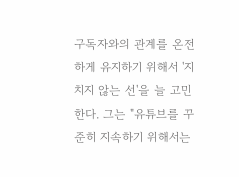구독자와의 관계를 온전하게 유지하기 위해서 '지치지 않는 선'을 늘 고민한다. 그는 "유튜브를 꾸준히 지속하기 위해서는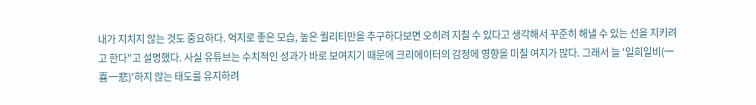내가 지치지 않는 것도 중요하다. 억지로 좋은 모습, 높은 퀄리티만을 추구하다보면 오히려 지칠 수 있다고 생각해서 꾸준히 해낼 수 있는 선을 지키려고 한다"고 설명했다. 사실 유튜브는 수치적인 성과가 바로 보여지기 때문에 크리에이터의 감정에 영향을 미칠 여지가 많다. 그래서 늘 '일희일비(一喜一悲)'하지 않는 태도를 유지하려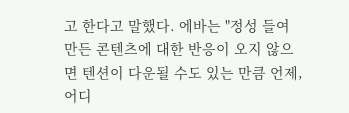고 한다고 말했다. 에바는 "정성 들여 만든 콘텐츠에 대한 반응이 오지 않으면 텐션이 다운될 수도 있는 만큼 언제, 어디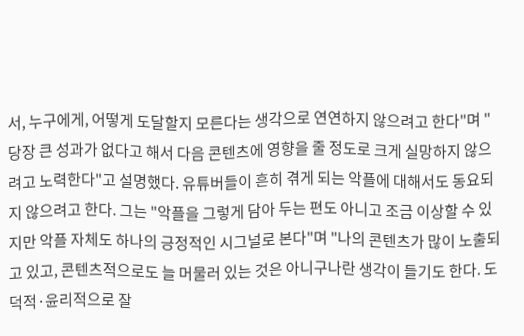서, 누구에게, 어떻게 도달할지 모른다는 생각으로 연연하지 않으려고 한다"며 "당장 큰 성과가 없다고 해서 다음 콘텐츠에 영향을 줄 정도로 크게 실망하지 않으려고 노력한다"고 설명했다. 유튜버들이 흔히 겪게 되는 악플에 대해서도 동요되지 않으려고 한다. 그는 "악플을 그렇게 담아 두는 편도 아니고 조금 이상할 수 있지만 악플 자체도 하나의 긍정적인 시그널로 본다"며 "나의 콘텐츠가 많이 노출되고 있고, 콘텐츠적으로도 늘 머물러 있는 것은 아니구나란 생각이 들기도 한다. 도덕적·윤리적으로 잘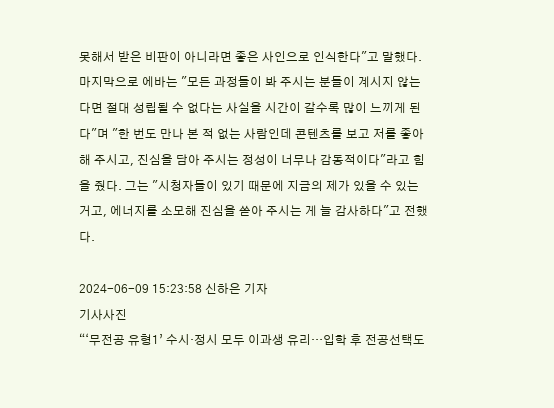못해서 받은 비판이 아니라면 좋은 사인으로 인식한다"고 말했다. 마지막으로 에바는 "모든 과정들이 봐 주시는 분들이 계시지 않는다면 절대 성립될 수 없다는 사실을 시간이 갈수록 많이 느끼게 된다"며 "한 번도 만나 본 적 없는 사람인데 콘텐츠를 보고 저를 좋아해 주시고, 진심을 담아 주시는 정성이 너무나 감동적이다"라고 힘을 줬다. 그는 "시청자들이 있기 때문에 지금의 제가 있을 수 있는 거고, 에너지를 소모해 진심을 쏟아 주시는 게 늘 감사하다"고 전했다.

2024-06-09 15:23:58 신하은 기자
기사사진
“‘무전공 유형1’ 수시·정시 모두 이과생 유리…입학 후 전공선택도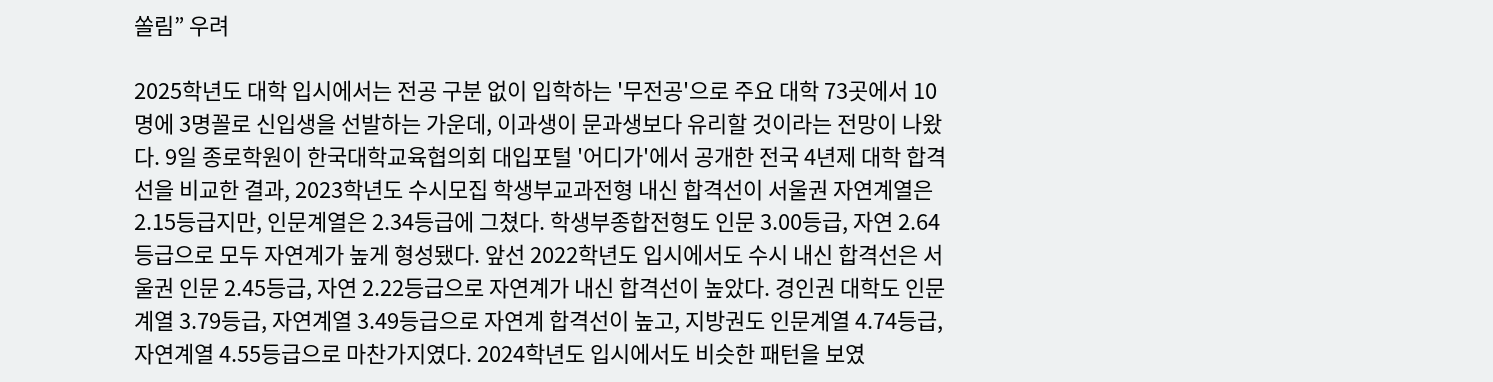쏠림” 우려

2025학년도 대학 입시에서는 전공 구분 없이 입학하는 '무전공'으로 주요 대학 73곳에서 10명에 3명꼴로 신입생을 선발하는 가운데, 이과생이 문과생보다 유리할 것이라는 전망이 나왔다. 9일 종로학원이 한국대학교육협의회 대입포털 '어디가'에서 공개한 전국 4년제 대학 합격선을 비교한 결과, 2023학년도 수시모집 학생부교과전형 내신 합격선이 서울권 자연계열은 2.15등급지만, 인문계열은 2.34등급에 그쳤다. 학생부종합전형도 인문 3.00등급, 자연 2.64등급으로 모두 자연계가 높게 형성됐다. 앞선 2022학년도 입시에서도 수시 내신 합격선은 서울권 인문 2.45등급, 자연 2.22등급으로 자연계가 내신 합격선이 높았다. 경인권 대학도 인문계열 3.79등급, 자연계열 3.49등급으로 자연계 합격선이 높고, 지방권도 인문계열 4.74등급, 자연계열 4.55등급으로 마찬가지였다. 2024학년도 입시에서도 비슷한 패턴을 보였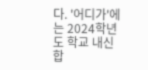다. '어디가'에는 2024학년도 학교 내신 합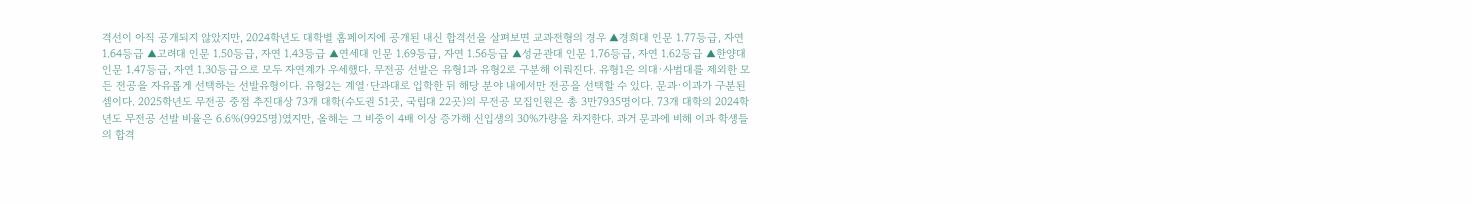격선이 아직 공개되지 않았지만, 2024학년도 대학별 홈페이지에 공개된 내신 합격선을 살펴보면 교과전형의 경우 ▲경희대 인문 1.77등급, 자연 1.64등급 ▲고려대 인문 1.50등급, 자연 1.43등급 ▲연세대 인문 1.69등급, 자연 1.56등급 ▲성균관대 인문 1.76등급, 자연 1.62등급 ▲한양대 인문 1.47등급, 자연 1.30등급으로 모두 자연계가 우세했다. 무전공 선발은 유형1과 유형2로 구분해 이뤄진다. 유형1은 의대·사범대를 제외한 모든 전공을 자유롭게 선택하는 선발유형이다. 유형2는 계열·단과대로 입학한 뒤 해당 분야 내에서만 전공을 선택할 수 있다. 문과·이과가 구분된 셈이다. 2025학년도 무전공 중점 추진대상 73개 대학(수도권 51곳, 국립대 22곳)의 무전공 모집인원은 총 3만7935명이다. 73개 대학의 2024학년도 무전공 선발 비율은 6.6%(9925명)였지만, 올해는 그 비중이 4배 이상 증가해 신입생의 30%가량을 차지한다. 과거 문과에 비해 이과 학생들의 합격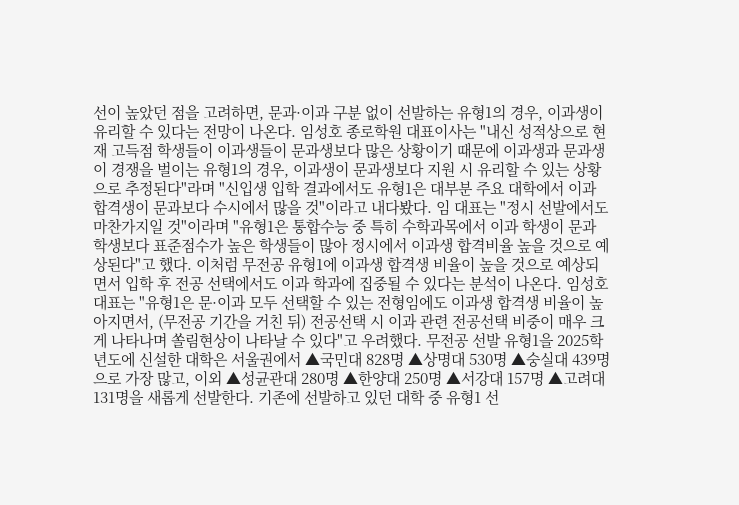선이 높았던 점을 고려하면, 문과·이과 구분 없이 선발하는 유형1의 경우, 이과생이 유리할 수 있다는 전망이 나온다. 임성호 종로학원 대표이사는 "내신 성적상으로 현재 고득점 학생들이 이과생들이 문과생보다 많은 상황이기 때문에 이과생과 문과생이 경쟁을 벌이는 유형1의 경우, 이과생이 문과생보다 지원 시 유리할 수 있는 상황으로 추정된다"라며 "신입생 입학 결과에서도 유형1은 대부분 주요 대학에서 이과 합격생이 문과보다 수시에서 많을 것"이라고 내다봤다. 임 대표는 "정시 선발에서도 마찬가지일 것"이라며 "유형1은 통합수능 중 특히 수학과목에서 이과 학생이 문과 학생보다 표준점수가 높은 학생들이 많아 정시에서 이과생 합격비율 높을 것으로 예상된다"고 했다. 이처럼 무전공 유형1에 이과생 합격생 비율이 높을 것으로 예상되면서 입학 후 전공 선택에서도 이과 학과에 집중될 수 있다는 분석이 나온다. 임성호 대표는 "유형1은 문·이과 모두 선택할 수 있는 전형임에도 이과생 합격생 비율이 높아지면서, (무전공 기간을 거친 뒤) 전공선택 시 이과 관련 전공선택 비중이 매우 크게 나타나며 쏠림현상이 나타날 수 있다"고 우려했다. 무전공 선발 유형1을 2025학년도에 신설한 대학은 서울권에서 ▲국민대 828명 ▲상명대 530명 ▲숭실대 439명으로 가장 많고, 이외 ▲성균관대 280명 ▲한양대 250명 ▲서강대 157명 ▲고려대 131명을 새롭게 선발한다. 기존에 선발하고 있던 대학 중 유형1 선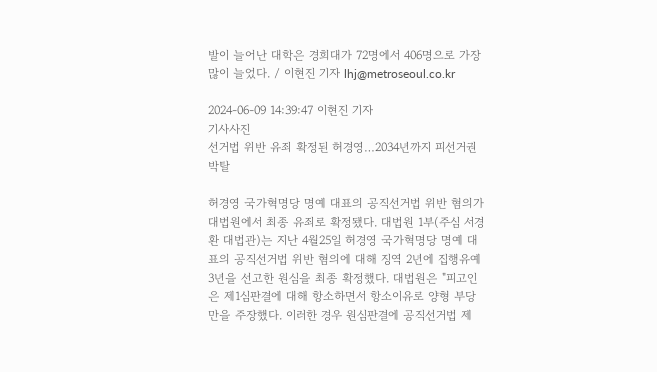발이 늘어난 대학은 경희대가 72명에서 406명으로 가장 많이 늘었다. / 이현진 기자 lhj@metroseoul.co.kr

2024-06-09 14:39:47 이현진 기자
기사사진
선거법 위반 유죄 확정된 허경영…2034년까지 피선거권 박탈

허경영 국가혁명당 명예 대표의 공직선거법 위반 혐의가 대법원에서 최종 유죄로 확정됐다. 대법원 1부(주심 서경환 대법관)는 지난 4월25일 허경영 국가혁명당 명예 대표의 공직선거법 위반 혐의에 대해 징역 2년에 집행유예 3년을 선고한 원심을 최종 확정했다. 대법원은 "피고인은 제1심판결에 대해 항소하면서 항소이유로 양형 부당만을 주장했다. 이러한 경우 원심판결에 공직선거법 제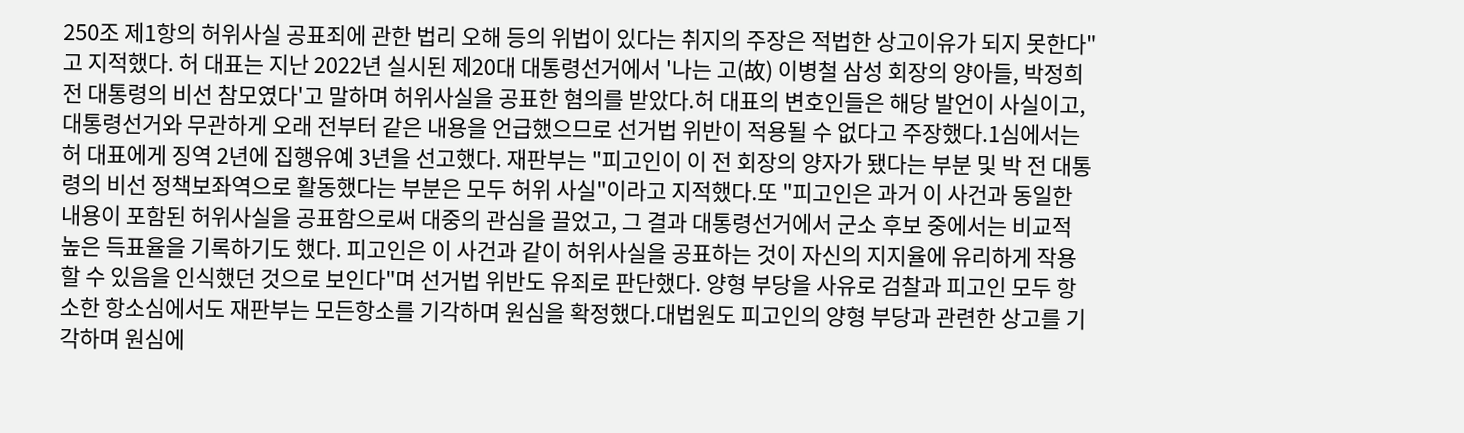250조 제1항의 허위사실 공표죄에 관한 법리 오해 등의 위법이 있다는 취지의 주장은 적법한 상고이유가 되지 못한다"고 지적했다. 허 대표는 지난 2022년 실시된 제20대 대통령선거에서 '나는 고(故) 이병철 삼성 회장의 양아들, 박정희 전 대통령의 비선 참모였다'고 말하며 허위사실을 공표한 혐의를 받았다.허 대표의 변호인들은 해당 발언이 사실이고, 대통령선거와 무관하게 오래 전부터 같은 내용을 언급했으므로 선거법 위반이 적용될 수 없다고 주장했다.1심에서는 허 대표에게 징역 2년에 집행유예 3년을 선고했다. 재판부는 "피고인이 이 전 회장의 양자가 됐다는 부분 및 박 전 대통령의 비선 정책보좌역으로 활동했다는 부분은 모두 허위 사실"이라고 지적했다.또 "피고인은 과거 이 사건과 동일한 내용이 포함된 허위사실을 공표함으로써 대중의 관심을 끌었고, 그 결과 대통령선거에서 군소 후보 중에서는 비교적 높은 득표율을 기록하기도 했다. 피고인은 이 사건과 같이 허위사실을 공표하는 것이 자신의 지지율에 유리하게 작용할 수 있음을 인식했던 것으로 보인다"며 선거법 위반도 유죄로 판단했다. 양형 부당을 사유로 검찰과 피고인 모두 항소한 항소심에서도 재판부는 모든항소를 기각하며 원심을 확정했다.대법원도 피고인의 양형 부당과 관련한 상고를 기각하며 원심에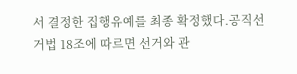서 결정한 집행유예를 최종 확정했다.공직선거법 18조에 따르면 선거와 관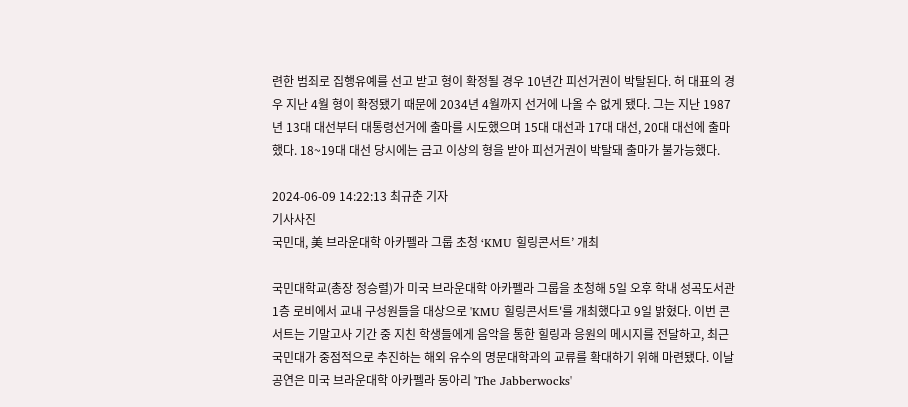련한 범죄로 집행유예를 선고 받고 형이 확정될 경우 10년간 피선거권이 박탈된다. 허 대표의 경우 지난 4월 형이 확정됐기 때문에 2034년 4월까지 선거에 나올 수 없게 됐다. 그는 지난 1987년 13대 대선부터 대통령선거에 출마를 시도했으며 15대 대선과 17대 대선, 20대 대선에 출마했다. 18~19대 대선 당시에는 금고 이상의 형을 받아 피선거권이 박탈돼 출마가 불가능했다.

2024-06-09 14:22:13 최규춘 기자
기사사진
국민대, 美 브라운대학 아카펠라 그룹 초청 ‘KMU 힐링콘서트’ 개최

국민대학교(총장 정승렬)가 미국 브라운대학 아카펠라 그룹을 초청해 5일 오후 학내 성곡도서관 1층 로비에서 교내 구성원들을 대상으로 'KMU 힐링콘서트'를 개최했다고 9일 밝혔다. 이번 콘서트는 기말고사 기간 중 지친 학생들에게 음악을 통한 힐링과 응원의 메시지를 전달하고, 최근 국민대가 중점적으로 추진하는 해외 유수의 명문대학과의 교류를 확대하기 위해 마련됐다. 이날 공연은 미국 브라운대학 아카펠라 동아리 'The Jabberwocks'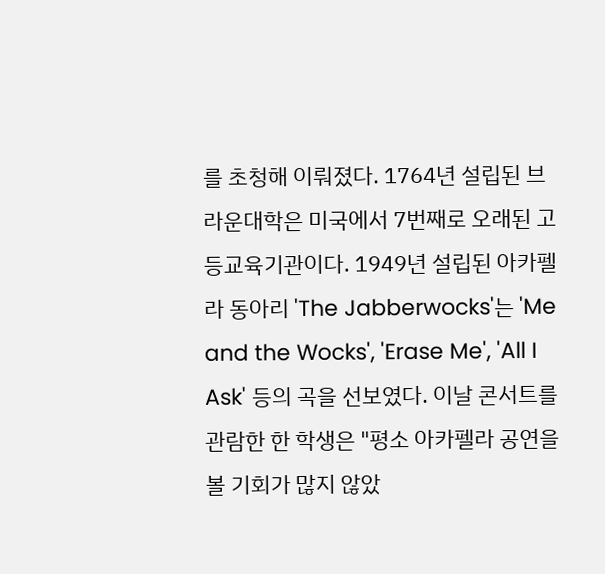를 초청해 이뤄졌다. 1764년 설립된 브라운대학은 미국에서 7번째로 오래된 고등교육기관이다. 1949년 설립된 아카펠라 동아리 'The Jabberwocks'는 'Me and the Wocks', 'Erase Me', 'All I Ask' 등의 곡을 선보였다. 이날 콘서트를 관람한 한 학생은 "평소 아카펠라 공연을 볼 기회가 많지 않았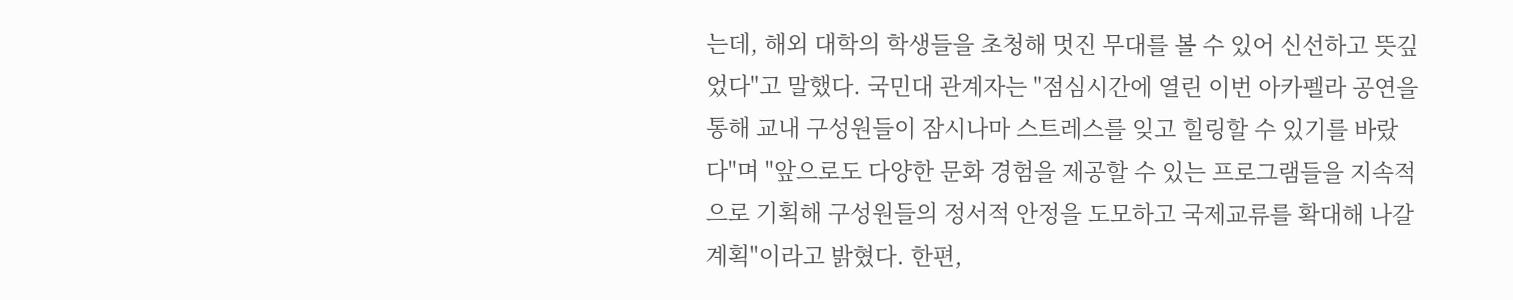는데, 해외 대학의 학생들을 초청해 멋진 무대를 볼 수 있어 신선하고 뜻깊었다"고 말했다. 국민대 관계자는 "점심시간에 열린 이번 아카펠라 공연을 통해 교내 구성원들이 잠시나마 스트레스를 잊고 힐링할 수 있기를 바랐다"며 "앞으로도 다양한 문화 경험을 제공할 수 있는 프로그램들을 지속적으로 기획해 구성원들의 정서적 안정을 도모하고 국제교류를 확대해 나갈 계획"이라고 밝혔다. 한편,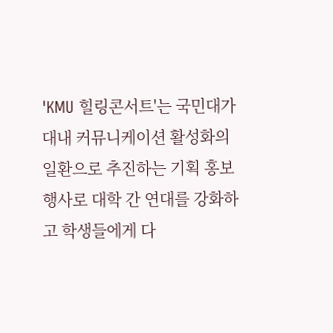'KMU 힐링콘서트'는 국민대가 대내 커뮤니케이션 활성화의 일환으로 추진하는 기획 홍보 행사로 대학 간 연대를 강화하고 학생들에게 다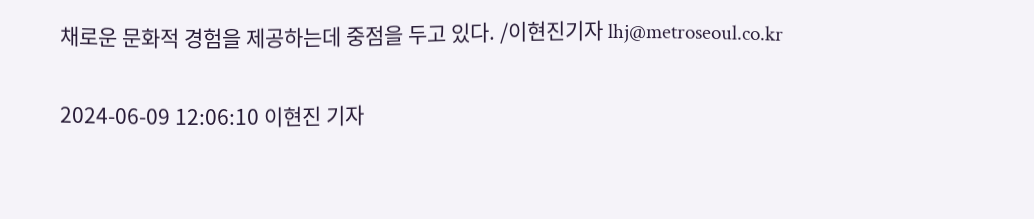채로운 문화적 경험을 제공하는데 중점을 두고 있다. /이현진기자 lhj@metroseoul.co.kr

2024-06-09 12:06:10 이현진 기자